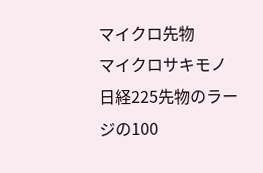マイクロ先物
マイクロサキモノ
日経225先物のラージの100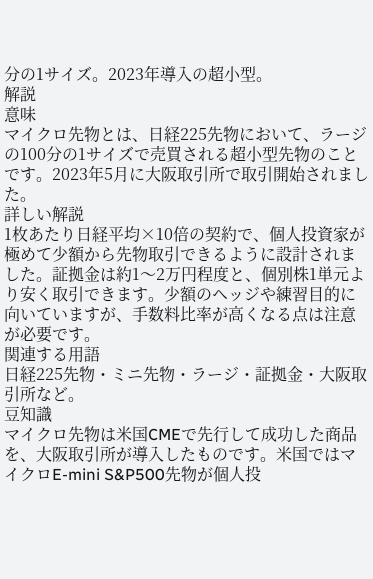分の1サイズ。2023年導入の超小型。
解説
意味
マイクロ先物とは、日経225先物において、ラージの100分の1サイズで売買される超小型先物のことです。2023年5月に大阪取引所で取引開始されました。
詳しい解説
1枚あたり日経平均×10倍の契約で、個人投資家が極めて少額から先物取引できるように設計されました。証拠金は約1〜2万円程度と、個別株1単元より安く取引できます。少額のヘッジや練習目的に向いていますが、手数料比率が高くなる点は注意が必要です。
関連する用語
日経225先物・ミニ先物・ラージ・証拠金・大阪取引所など。
豆知識
マイクロ先物は米国CMEで先行して成功した商品を、大阪取引所が導入したものです。米国ではマイクロE-mini S&P500先物が個人投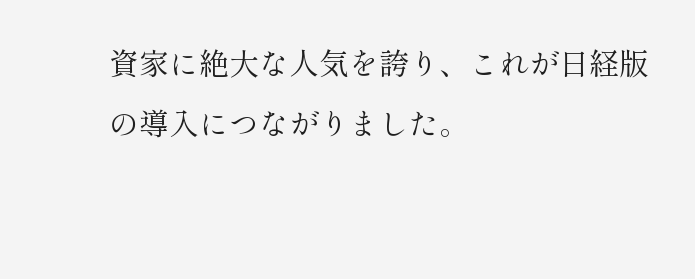資家に絶大な人気を誇り、これが日経版の導入につながりました。